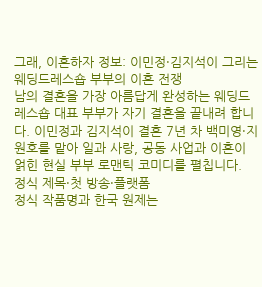그래, 이혼하자 정보: 이민정·김지석이 그리는 웨딩드레스숍 부부의 이혼 전쟁
남의 결혼을 가장 아름답게 완성하는 웨딩드레스숍 대표 부부가 자기 결혼을 끝내려 합니다. 이민정과 김지석이 결혼 7년 차 백미영·지원호를 맡아 일과 사랑, 공동 사업과 이혼이 얽힌 현실 부부 로맨틱 코미디를 펼칩니다.
정식 제목·첫 방송·플랫폼
정식 작품명과 한국 원제는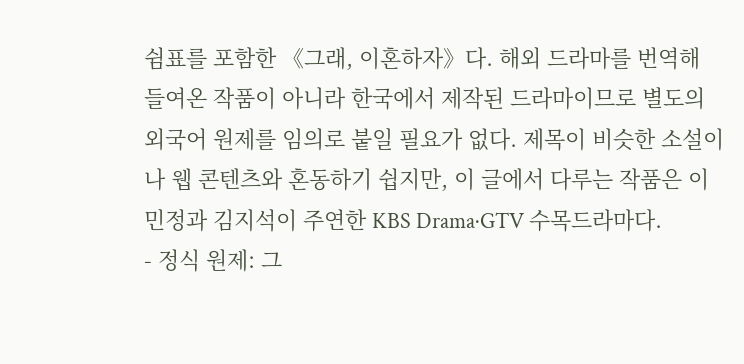쉼표를 포함한 《그래, 이혼하자》다. 해외 드라마를 번역해 들여온 작품이 아니라 한국에서 제작된 드라마이므로 별도의 외국어 원제를 임의로 붙일 필요가 없다. 제목이 비슷한 소설이나 웹 콘텐츠와 혼동하기 쉽지만, 이 글에서 다루는 작품은 이민정과 김지석이 주연한 KBS Drama·GTV 수목드라마다.
- 정식 원제: 그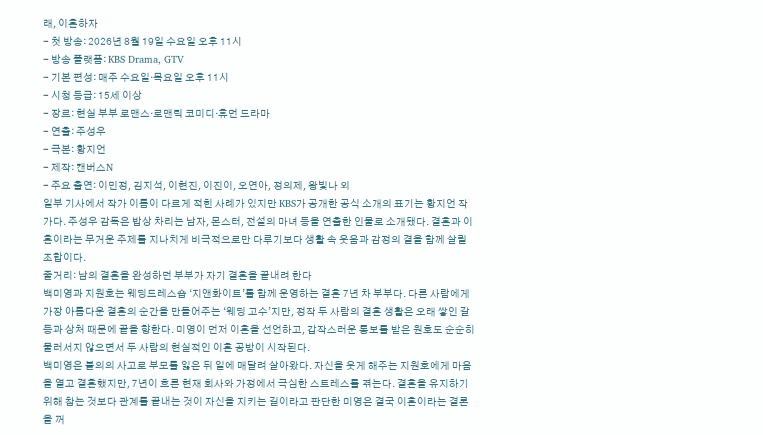래, 이혼하자
- 첫 방송: 2026년 8월 19일 수요일 오후 11시
- 방송 플랫폼: KBS Drama, GTV
- 기본 편성: 매주 수요일·목요일 오후 11시
- 시청 등급: 15세 이상
- 장르: 현실 부부 로맨스·로맨틱 코미디·휴먼 드라마
- 연출: 주성우
- 극본: 황지언
- 제작: 캔버스N
- 주요 출연: 이민정, 김지석, 이현진, 이진이, 오연아, 정의제, 왕빛나 외
일부 기사에서 작가 이름이 다르게 적힌 사례가 있지만 KBS가 공개한 공식 소개의 표기는 황지언 작가다. 주성우 감독은 밥상 차리는 남자, 몬스터, 전설의 마녀 등을 연출한 인물로 소개됐다. 결혼과 이혼이라는 무거운 주제를 지나치게 비극적으로만 다루기보다 생활 속 웃음과 감정의 결을 함께 살릴 조합이다.
줄거리: 남의 결혼을 완성하던 부부가 자기 결혼을 끝내려 한다
백미영과 지원호는 웨딩드레스숍 ‘지앤화이트’를 함께 운영하는 결혼 7년 차 부부다. 다른 사람에게 가장 아름다운 결혼의 순간을 만들어주는 ‘웨딩 고수’지만, 정작 두 사람의 결혼 생활은 오래 쌓인 갈등과 상처 때문에 끝을 향한다. 미영이 먼저 이혼을 선언하고, 갑작스러운 통보를 받은 원호도 순순히 물러서지 않으면서 두 사람의 현실적인 이혼 공방이 시작된다.
백미영은 불의의 사고로 부모를 잃은 뒤 일에 매달려 살아왔다. 자신을 웃게 해주는 지원호에게 마음을 열고 결혼했지만, 7년이 흐른 현재 회사와 가정에서 극심한 스트레스를 겪는다. 결혼을 유지하기 위해 참는 것보다 관계를 끝내는 것이 자신을 지키는 길이라고 판단한 미영은 결국 이혼이라는 결론을 꺼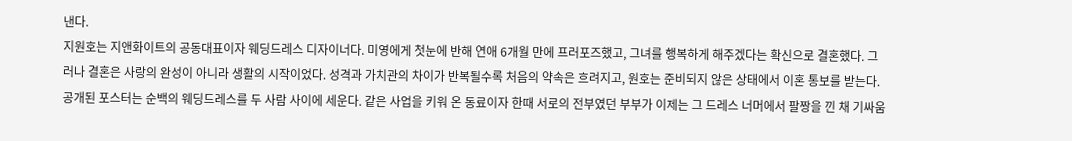낸다.
지원호는 지앤화이트의 공동대표이자 웨딩드레스 디자이너다. 미영에게 첫눈에 반해 연애 6개월 만에 프러포즈했고, 그녀를 행복하게 해주겠다는 확신으로 결혼했다. 그러나 결혼은 사랑의 완성이 아니라 생활의 시작이었다. 성격과 가치관의 차이가 반복될수록 처음의 약속은 흐려지고, 원호는 준비되지 않은 상태에서 이혼 통보를 받는다.
공개된 포스터는 순백의 웨딩드레스를 두 사람 사이에 세운다. 같은 사업을 키워 온 동료이자 한때 서로의 전부였던 부부가 이제는 그 드레스 너머에서 팔짱을 낀 채 기싸움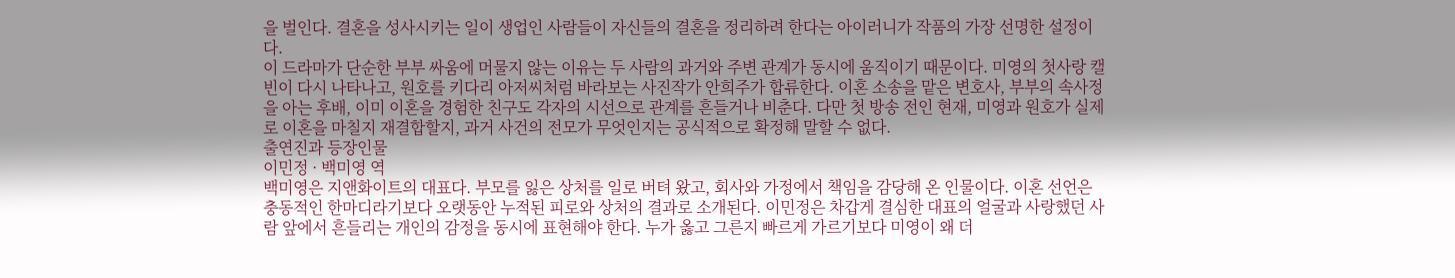을 벌인다. 결혼을 성사시키는 일이 생업인 사람들이 자신들의 결혼을 정리하려 한다는 아이러니가 작품의 가장 선명한 설정이다.
이 드라마가 단순한 부부 싸움에 머물지 않는 이유는 두 사람의 과거와 주변 관계가 동시에 움직이기 때문이다. 미영의 첫사랑 캘빈이 다시 나타나고, 원호를 키다리 아저씨처럼 바라보는 사진작가 안희주가 합류한다. 이혼 소송을 맡은 변호사, 부부의 속사정을 아는 후배, 이미 이혼을 경험한 친구도 각자의 시선으로 관계를 흔들거나 비춘다. 다만 첫 방송 전인 현재, 미영과 원호가 실제로 이혼을 마칠지 재결합할지, 과거 사건의 전모가 무엇인지는 공식적으로 확정해 말할 수 없다.
출연진과 등장인물
이민정 · 백미영 역
백미영은 지앤화이트의 대표다. 부모를 잃은 상처를 일로 버텨 왔고, 회사와 가정에서 책임을 감당해 온 인물이다. 이혼 선언은 충동적인 한마디라기보다 오랫동안 누적된 피로와 상처의 결과로 소개된다. 이민정은 차갑게 결심한 대표의 얼굴과 사랑했던 사람 앞에서 흔들리는 개인의 감정을 동시에 표현해야 한다. 누가 옳고 그른지 빠르게 가르기보다 미영이 왜 더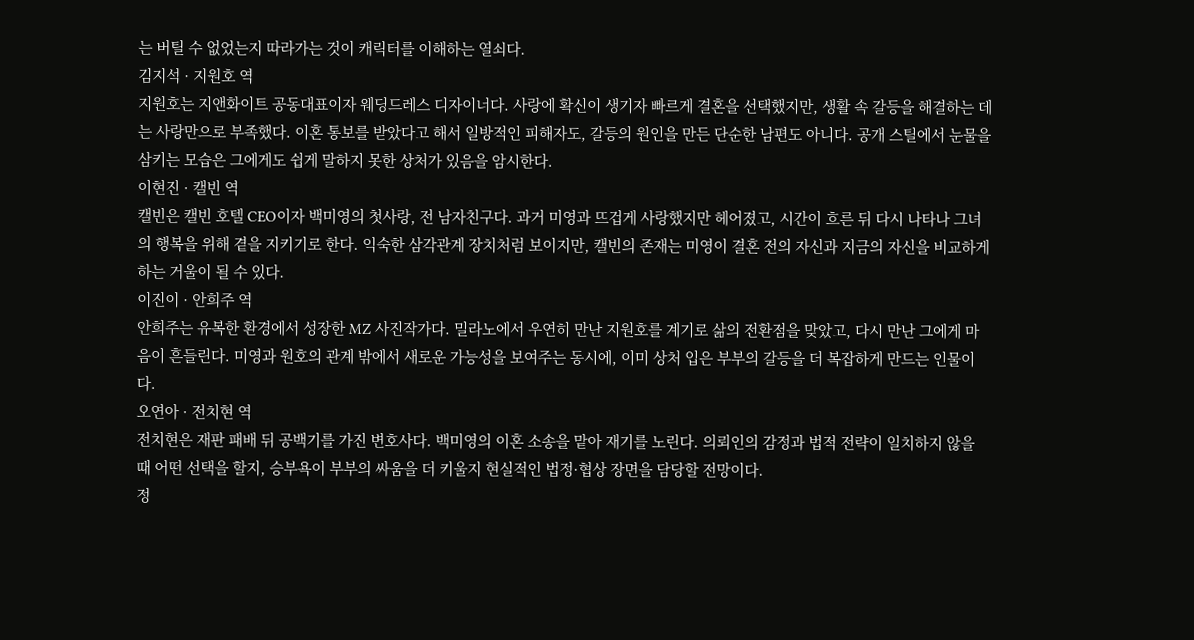는 버틸 수 없었는지 따라가는 것이 캐릭터를 이해하는 열쇠다.
김지석 · 지원호 역
지원호는 지앤화이트 공동대표이자 웨딩드레스 디자이너다. 사랑에 확신이 생기자 빠르게 결혼을 선택했지만, 생활 속 갈등을 해결하는 데는 사랑만으로 부족했다. 이혼 통보를 받았다고 해서 일방적인 피해자도, 갈등의 원인을 만든 단순한 남편도 아니다. 공개 스틸에서 눈물을 삼키는 모습은 그에게도 쉽게 말하지 못한 상처가 있음을 암시한다.
이현진 · 캘빈 역
캘빈은 캘빈 호텔 CEO이자 백미영의 첫사랑, 전 남자친구다. 과거 미영과 뜨겁게 사랑했지만 헤어졌고, 시간이 흐른 뒤 다시 나타나 그녀의 행복을 위해 곁을 지키기로 한다. 익숙한 삼각관계 장치처럼 보이지만, 캘빈의 존재는 미영이 결혼 전의 자신과 지금의 자신을 비교하게 하는 거울이 될 수 있다.
이진이 · 안희주 역
안희주는 유복한 환경에서 성장한 MZ 사진작가다. 밀라노에서 우연히 만난 지원호를 계기로 삶의 전환점을 맞았고, 다시 만난 그에게 마음이 흔들린다. 미영과 원호의 관계 밖에서 새로운 가능성을 보여주는 동시에, 이미 상처 입은 부부의 갈등을 더 복잡하게 만드는 인물이다.
오연아 · 전치현 역
전치현은 재판 패배 뒤 공백기를 가진 변호사다. 백미영의 이혼 소송을 맡아 재기를 노린다. 의뢰인의 감정과 법적 전략이 일치하지 않을 때 어떤 선택을 할지, 승부욕이 부부의 싸움을 더 키울지 현실적인 법정·협상 장면을 담당할 전망이다.
정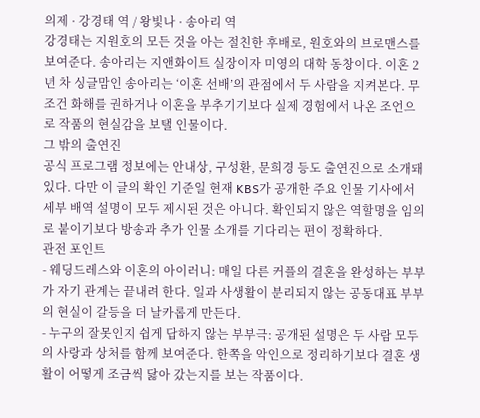의제 · 강경태 역 / 왕빛나 · 송아리 역
강경태는 지원호의 모든 것을 아는 절친한 후배로, 원호와의 브로맨스를 보여준다. 송아리는 지앤화이트 실장이자 미영의 대학 동창이다. 이혼 2년 차 싱글맘인 송아리는 ‘이혼 선배’의 관점에서 두 사람을 지켜본다. 무조건 화해를 권하거나 이혼을 부추기기보다 실제 경험에서 나온 조언으로 작품의 현실감을 보탤 인물이다.
그 밖의 출연진
공식 프로그램 정보에는 안내상, 구성환, 문희경 등도 출연진으로 소개돼 있다. 다만 이 글의 확인 기준일 현재 KBS가 공개한 주요 인물 기사에서 세부 배역 설명이 모두 제시된 것은 아니다. 확인되지 않은 역할명을 임의로 붙이기보다 방송과 추가 인물 소개를 기다리는 편이 정확하다.
관전 포인트
- 웨딩드레스와 이혼의 아이러니: 매일 다른 커플의 결혼을 완성하는 부부가 자기 관계는 끝내려 한다. 일과 사생활이 분리되지 않는 공동대표 부부의 현실이 갈등을 더 날카롭게 만든다.
- 누구의 잘못인지 쉽게 답하지 않는 부부극: 공개된 설명은 두 사람 모두의 사랑과 상처를 함께 보여준다. 한쪽을 악인으로 정리하기보다 결혼 생활이 어떻게 조금씩 닳아 갔는지를 보는 작품이다.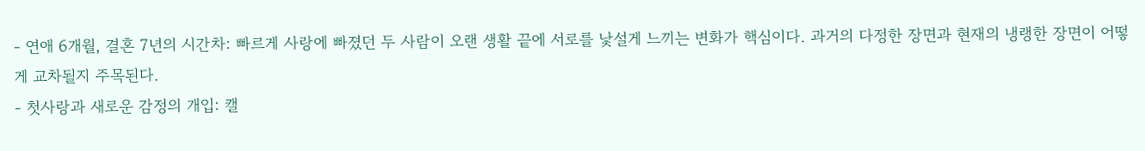- 연애 6개월, 결혼 7년의 시간차: 빠르게 사랑에 빠졌던 두 사람이 오랜 생활 끝에 서로를 낯설게 느끼는 변화가 핵심이다. 과거의 다정한 장면과 현재의 냉랭한 장면이 어떻게 교차될지 주목된다.
- 첫사랑과 새로운 감정의 개입: 캘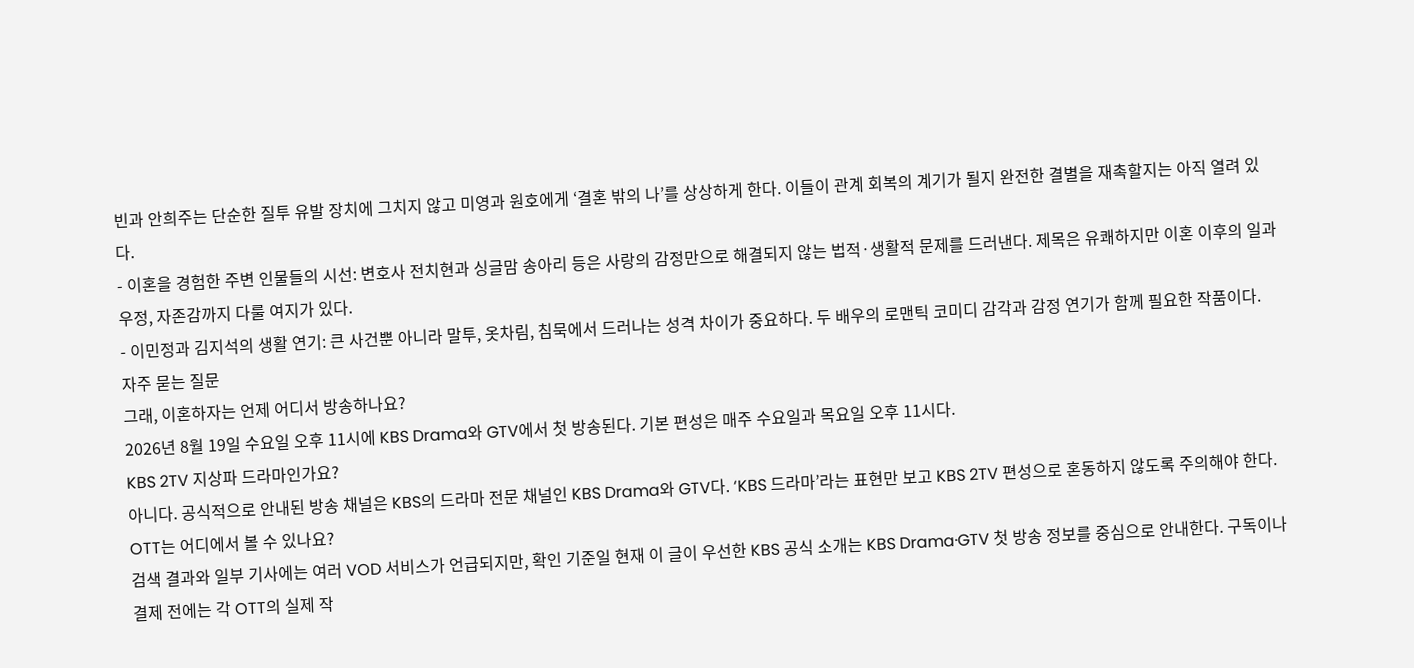빈과 안희주는 단순한 질투 유발 장치에 그치지 않고 미영과 원호에게 ‘결혼 밖의 나’를 상상하게 한다. 이들이 관계 회복의 계기가 될지 완전한 결별을 재촉할지는 아직 열려 있다.
- 이혼을 경험한 주변 인물들의 시선: 변호사 전치현과 싱글맘 송아리 등은 사랑의 감정만으로 해결되지 않는 법적·생활적 문제를 드러낸다. 제목은 유쾌하지만 이혼 이후의 일과 우정, 자존감까지 다룰 여지가 있다.
- 이민정과 김지석의 생활 연기: 큰 사건뿐 아니라 말투, 옷차림, 침묵에서 드러나는 성격 차이가 중요하다. 두 배우의 로맨틱 코미디 감각과 감정 연기가 함께 필요한 작품이다.
자주 묻는 질문
그래, 이혼하자는 언제 어디서 방송하나요?
2026년 8월 19일 수요일 오후 11시에 KBS Drama와 GTV에서 첫 방송된다. 기본 편성은 매주 수요일과 목요일 오후 11시다.
KBS 2TV 지상파 드라마인가요?
아니다. 공식적으로 안내된 방송 채널은 KBS의 드라마 전문 채널인 KBS Drama와 GTV다. ‘KBS 드라마’라는 표현만 보고 KBS 2TV 편성으로 혼동하지 않도록 주의해야 한다.
OTT는 어디에서 볼 수 있나요?
검색 결과와 일부 기사에는 여러 VOD 서비스가 언급되지만, 확인 기준일 현재 이 글이 우선한 KBS 공식 소개는 KBS Drama·GTV 첫 방송 정보를 중심으로 안내한다. 구독이나 결제 전에는 각 OTT의 실제 작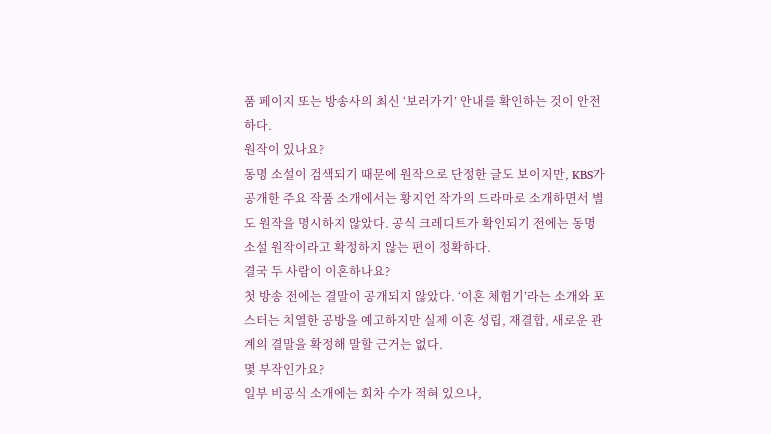품 페이지 또는 방송사의 최신 ‘보러가기’ 안내를 확인하는 것이 안전하다.
원작이 있나요?
동명 소설이 검색되기 때문에 원작으로 단정한 글도 보이지만, KBS가 공개한 주요 작품 소개에서는 황지언 작가의 드라마로 소개하면서 별도 원작을 명시하지 않았다. 공식 크레디트가 확인되기 전에는 동명 소설 원작이라고 확정하지 않는 편이 정확하다.
결국 두 사람이 이혼하나요?
첫 방송 전에는 결말이 공개되지 않았다. ‘이혼 체험기’라는 소개와 포스터는 치열한 공방을 예고하지만 실제 이혼 성립, 재결합, 새로운 관계의 결말을 확정해 말할 근거는 없다.
몇 부작인가요?
일부 비공식 소개에는 회차 수가 적혀 있으나,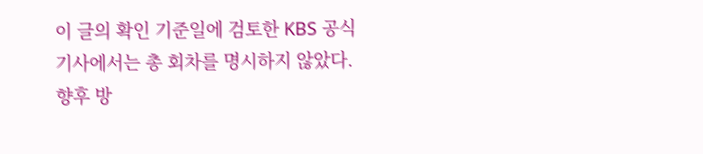이 글의 확인 기준일에 검토한 KBS 공식 기사에서는 총 회차를 명시하지 않았다. 향후 방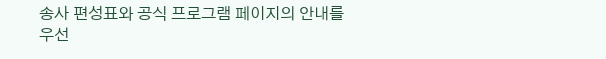송사 편성표와 공식 프로그램 페이지의 안내를 우선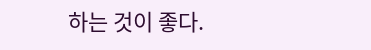하는 것이 좋다.